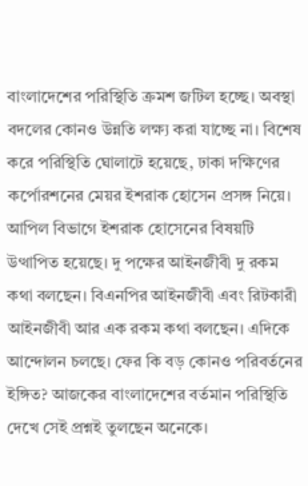বাংলাদেশের পরিস্থিতি ক্রমশ জটিল হচ্ছে। অবস্থা বদলের কোনও উন্নতি লক্ষ্য করা যাচ্ছে না। বিশেষ করে পরিস্থিতি ঘোলাটে হয়েছে, ঢাকা দক্ষিণের কর্পোরশনের মেয়র ইশরাক হোসেন প্রসঙ্গ নিয়ে। আপিল বিভাগে ইশরাক হোসেনের বিষয়টি উত্থাপিত হয়েছে। দু পক্ষের আইনজীবী দু রকম কথা বলছেন। বিএনপির আইনজীবী এবং রিটকারী আইনজীবী আর এক রকম কথা বলছেন। এদিকে আন্দোলন চলছে। ফের কি বড় কোনও পরিবর্তনের ইঙ্গিত? আজকের বাংলাদেশের বর্তমান পরিস্থিতি দেখে সেই প্রশ্নই তুলছেন অনেকে।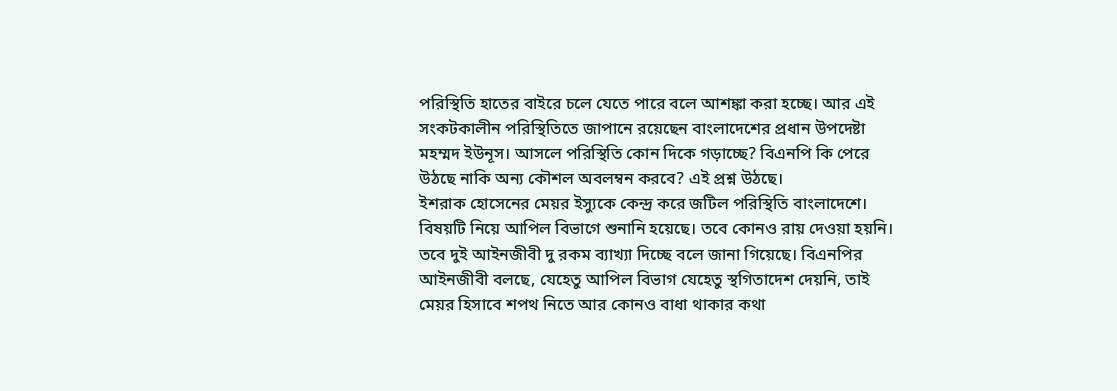পরিস্থিতি হাতের বাইরে চলে যেতে পারে বলে আশঙ্কা করা হচ্ছে। আর এই সংকটকালীন পরিস্থিতিতে জাপানে রয়েছেন বাংলাদেশের প্রধান উপদেষ্টা মহম্মদ ইউনূস। আসলে পরিস্থিতি কোন দিকে গড়াচ্ছে? বিএনপি কি পেরে উঠছে নাকি অন্য কৌশল অবলম্বন করবে? এই প্রশ্ন উঠছে।
ইশরাক হোসেনের মেয়র ইস্যুকে কেন্দ্র করে জটিল পরিস্থিতি বাংলাদেশে। বিষয়টি নিয়ে আপিল বিভাগে শুনানি হয়েছে। তবে কোনও রায় দেওয়া হয়নি। তবে দুই আইনজীবী দু রকম ব্যাখ্যা দিচ্ছে বলে জানা গিয়েছে। বিএনপির আইনজীবী বলছে, যেহেতু আপিল বিভাগ যেহেতু স্থগিতাদেশ দেয়নি, তাই মেয়র হিসাবে শপথ নিতে আর কোনও বাধা থাকার কথা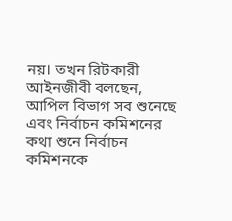নয়। তখন রিটকারী আইনজীবী বলছেন, আপিল বিভাগ সব শুনেছে এবং নির্বাচন কমিশনের কথা শুনে নির্বাচন কমিশনকে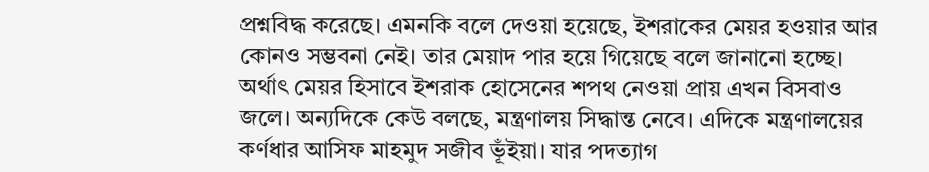প্রশ্নবিদ্ধ করেছে। এমনকি বলে দেওয়া হয়েছে, ইশরাকের মেয়র হওয়ার আর কোনও সম্ভবনা নেই। তার মেয়াদ পার হয়ে গিয়েছে বলে জানানো হচ্ছে। অর্থাৎ মেয়র হিসাবে ইশরাক হোসেনের শপথ নেওয়া প্রায় এখন বিসবাও জলে। অন্যদিকে কেউ বলছে, মন্ত্রণালয় সিদ্ধান্ত নেবে। এদিকে মন্ত্রণালয়ের কর্ণধার আসিফ মাহমুদ সজীব ভূঁইয়া। যার পদত্যাগ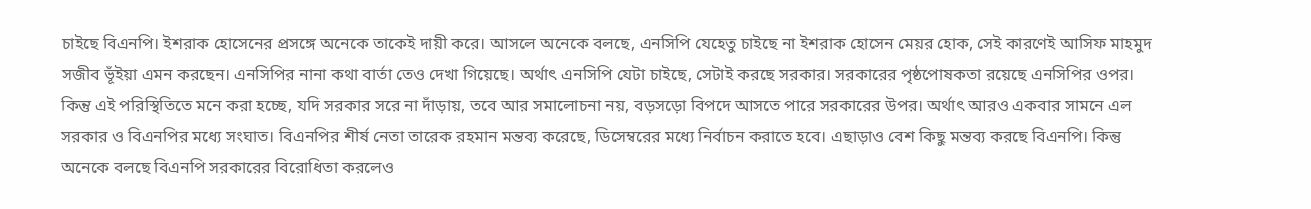চাইছে বিএনপি। ইশরাক হোসেনের প্রসঙ্গে অনেকে তাকেই দায়ী করে। আসলে অনেকে বলছে, এনসিপি যেহেতু চাইছে না ইশরাক হোসেন মেয়র হোক, সেই কারণেই আসিফ মাহমুদ সজীব ভূঁইয়া এমন করছেন। এনসিপির নানা কথা বার্তা তেও দেখা গিয়েছে। অর্থাৎ এনসিপি যেটা চাইছে, সেটাই করছে সরকার। সরকারের পৃষ্ঠপোষকতা রয়েছে এনসিপির ওপর। কিন্তু এই পরিস্থিতিতে মনে করা হচ্ছে, যদি সরকার সরে না দাঁড়ায়, তবে আর সমালোচনা নয়, বড়সড়ো বিপদে আসতে পারে সরকারের উপর। অর্থাৎ আরও একবার সামনে এল সরকার ও বিএনপির মধ্যে সংঘাত। বিএনপির শীর্ষ নেতা তারেক রহমান মন্তব্য করেছে, ডিসেম্বরের মধ্যে নির্বাচন করাতে হবে। এছাড়াও বেশ কিছু মন্তব্য করছে বিএনপি। কিন্তু অনেকে বলছে বিএনপি সরকারের বিরোধিতা করলেও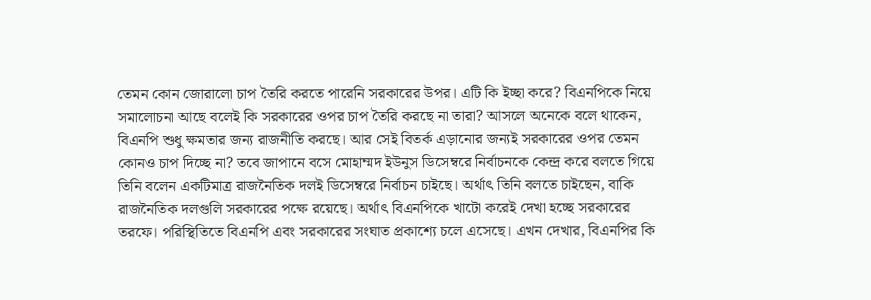তেমন কোন জোরালো চাপ তৈরি করতে পারেনি সরকারের উপর। এটি কি ইচ্ছা করে? বিএনপিকে নিয়ে সমালোচনা আছে বলেই কি সরকারের ওপর চাপ তৈরি করছে না তারা? আসলে অনেকে বলে থাকেন, বিএনপি শুধু ক্ষমতার জন্য রাজনীতি করছে। আর সেই বিতর্ক এড়ানোর জন্যই সরকারের ওপর তেমন কোনও চাপ দিচ্ছে না? তবে জাপানে বসে মোহাম্মদ ইউনুস ডিসেম্বরে নির্বাচনকে কেন্দ্র করে বলতে গিয়ে তিনি বলেন একটিমাত্র রাজনৈতিক দলই ডিসেম্বরে নির্বাচন চাইছে। অর্থাৎ তিনি বলতে চাইছেন, বাকি রাজনৈতিক দলগুলি সরকারের পক্ষে রয়েছে। অর্থাৎ বিএনপিকে খাটো করেই দেখা হচ্ছে সরকারের তরফে। পরিস্থিতিতে বিএনপি এবং সরকারের সংঘাত প্রকাশ্যে চলে এসেছে। এখন দেখার, বিএনপির কি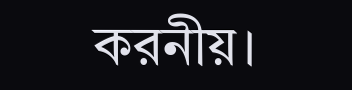করনীয়।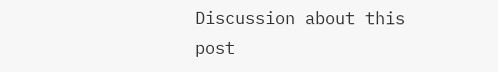Discussion about this post